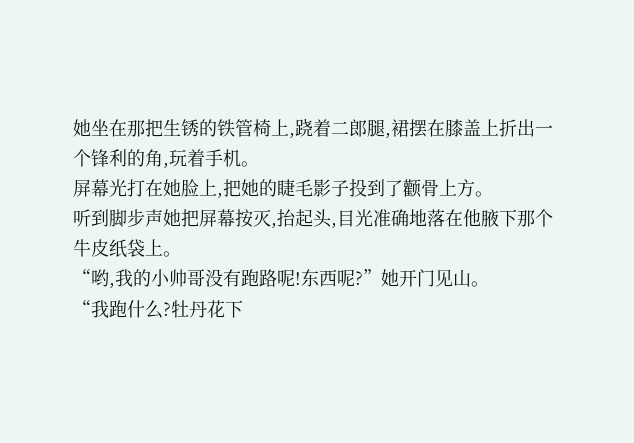她坐在那把生锈的铁管椅上,跷着二郎腿,裙摆在膝盖上折出一个锋利的角,玩着手机。
屏幕光打在她脸上,把她的睫毛影子投到了颧骨上方。
听到脚步声她把屏幕按灭,抬起头,目光准确地落在他腋下那个牛皮纸袋上。
“哟,我的小帅哥没有跑路呢!东西呢?”她开门见山。
“我跑什么?牡丹花下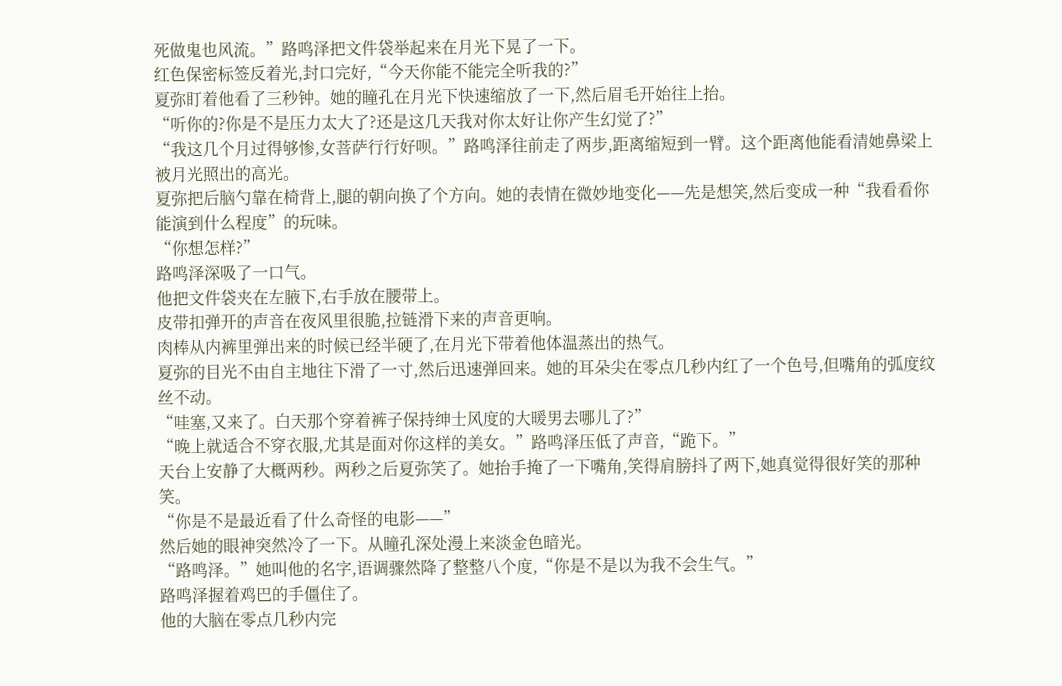死做鬼也风流。”路鸣泽把文件袋举起来在月光下晃了一下。
红色保密标签反着光,封口完好,“今天你能不能完全听我的?”
夏弥盯着他看了三秒钟。她的瞳孔在月光下快速缩放了一下,然后眉毛开始往上抬。
“听你的?你是不是压力太大了?还是这几天我对你太好让你产生幻觉了?”
“我这几个月过得够惨,女菩萨行行好呗。”路鸣泽往前走了两步,距离缩短到一臂。这个距离他能看清她鼻梁上被月光照出的高光。
夏弥把后脑勺靠在椅背上,腿的朝向换了个方向。她的表情在微妙地变化——先是想笑,然后变成一种“我看看你能演到什么程度”的玩味。
“你想怎样?”
路鸣泽深吸了一口气。
他把文件袋夹在左腋下,右手放在腰带上。
皮带扣弹开的声音在夜风里很脆,拉链滑下来的声音更响。
肉棒从内裤里弹出来的时候已经半硬了,在月光下带着他体温蒸出的热气。
夏弥的目光不由自主地往下滑了一寸,然后迅速弹回来。她的耳朵尖在零点几秒内红了一个色号,但嘴角的弧度纹丝不动。
“哇塞,又来了。白天那个穿着裤子保持绅士风度的大暖男去哪儿了?”
“晚上就适合不穿衣服,尤其是面对你这样的美女。”路鸣泽压低了声音,“跪下。”
天台上安静了大概两秒。两秒之后夏弥笑了。她抬手掩了一下嘴角,笑得肩膀抖了两下,她真觉得很好笑的那种笑。
“你是不是最近看了什么奇怪的电影——”
然后她的眼神突然冷了一下。从瞳孔深处漫上来淡金色暗光。
“路鸣泽。”她叫他的名字,语调骤然降了整整八个度,“你是不是以为我不会生气。”
路鸣泽握着鸡巴的手僵住了。
他的大脑在零点几秒内完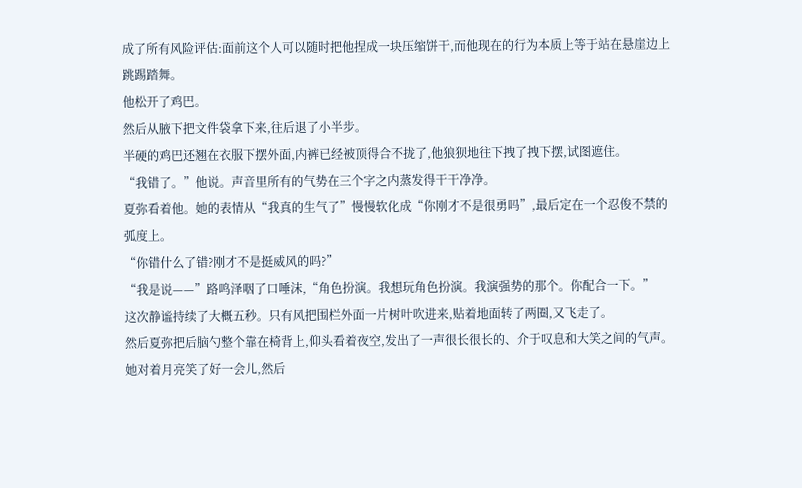成了所有风险评估:面前这个人可以随时把他捏成一块压缩饼干,而他现在的行为本质上等于站在悬崖边上跳踢踏舞。
他松开了鸡巴。
然后从腋下把文件袋拿下来,往后退了小半步。
半硬的鸡巴还翘在衣服下摆外面,内裤已经被顶得合不拢了,他狼狈地往下拽了拽下摆,试图遮住。
“我错了。”他说。声音里所有的气势在三个字之内蒸发得干干净净。
夏弥看着他。她的表情从“我真的生气了”慢慢软化成“你刚才不是很勇吗”,最后定在一个忍俊不禁的弧度上。
“你错什么了错?刚才不是挺威风的吗?”
“我是说——”路鸣泽咽了口唾沫,“角色扮演。我想玩角色扮演。我演强势的那个。你配合一下。”
这次静谧持续了大概五秒。只有风把围栏外面一片树叶吹进来,贴着地面转了两圈,又飞走了。
然后夏弥把后脑勺整个靠在椅背上,仰头看着夜空,发出了一声很长很长的、介于叹息和大笑之间的气声。
她对着月亮笑了好一会儿,然后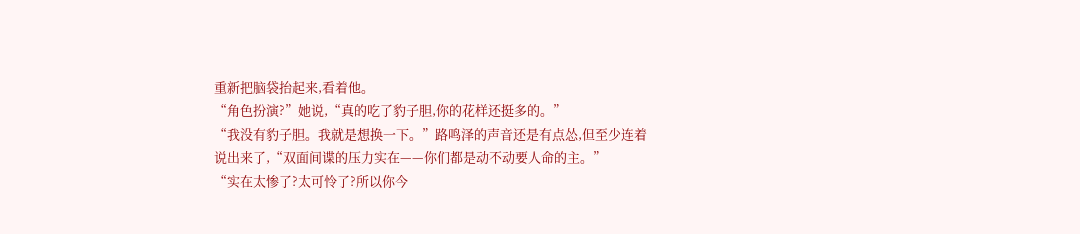重新把脑袋抬起来,看着他。
“角色扮演?”她说,“真的吃了豹子胆,你的花样还挺多的。”
“我没有豹子胆。我就是想换一下。”路鸣泽的声音还是有点怂,但至少连着说出来了,“双面间谍的压力实在——你们都是动不动要人命的主。”
“实在太惨了?太可怜了?所以你今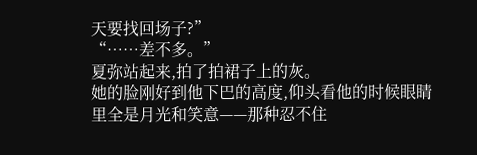天要找回场子?”
“……差不多。”
夏弥站起来,拍了拍裙子上的灰。
她的脸刚好到他下巴的高度,仰头看他的时候眼睛里全是月光和笑意——那种忍不住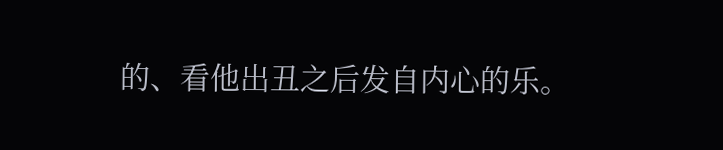的、看他出丑之后发自内心的乐。